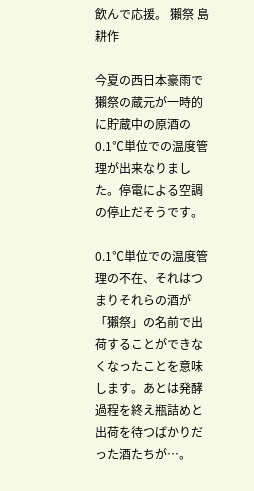飲んで応援。 獺祭 島耕作

今夏の西日本豪雨で獺祭の蔵元が一時的に貯蔵中の原酒の0.1℃単位での温度管理が出来なりました。停電による空調の停止だそうです。

0.1℃単位での温度管理の不在、それはつまりそれらの酒が「獺祭」の名前で出荷することができなくなったことを意味します。あとは発酵過程を終え瓶詰めと出荷を待つばかりだった酒たちが…。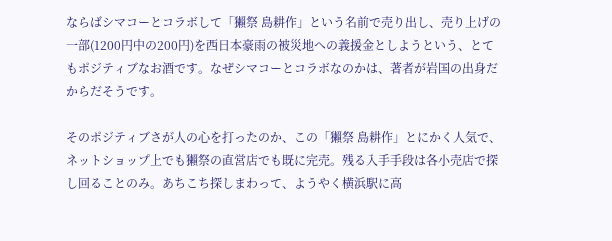ならばシマコーとコラボして「獺祭 島耕作」という名前で売り出し、売り上げの一部(1200円中の200円)を西日本豪雨の被災地への義援金としようという、とてもポジティブなお酒です。なぜシマコーとコラボなのかは、著者が岩国の出身だからだそうです。

そのポジティブさが人の心を打ったのか、この「獺祭 島耕作」とにかく人気で、ネットショップ上でも獺祭の直営店でも既に完売。残る入手手段は各小売店で探し回ることのみ。あちこち探しまわって、ようやく横浜駅に高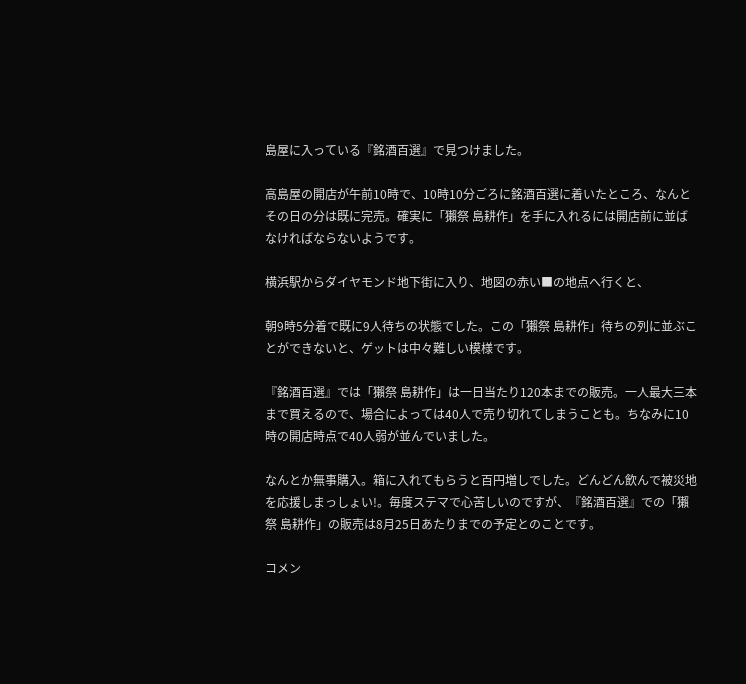島屋に入っている『銘酒百選』で見つけました。

高島屋の開店が午前10時で、10時10分ごろに銘酒百選に着いたところ、なんとその日の分は既に完売。確実に「獺祭 島耕作」を手に入れるには開店前に並ばなければならないようです。

横浜駅からダイヤモンド地下街に入り、地図の赤い■の地点へ行くと、

朝9時5分着で既に9人待ちの状態でした。この「獺祭 島耕作」待ちの列に並ぶことができないと、ゲットは中々難しい模様です。

『銘酒百選』では「獺祭 島耕作」は一日当たり120本までの販売。一人最大三本まで買えるので、場合によっては40人で売り切れてしまうことも。ちなみに10時の開店時点で40人弱が並んでいました。

なんとか無事購入。箱に入れてもらうと百円増しでした。どんどん飲んで被災地を応援しまっしょい!。毎度ステマで心苦しいのですが、『銘酒百選』での「獺祭 島耕作」の販売は8月25日あたりまでの予定とのことです。

コメン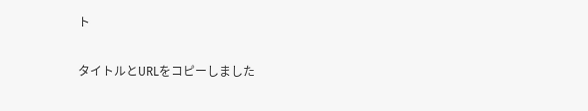ト

タイトルとURLをコピーしました